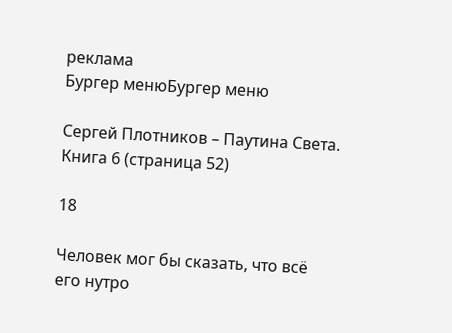реклама
Бургер менюБургер меню

Сергей Плотников – Паутина Света. Книга 6 (страница 52)

18

Человек мог бы сказать, что всё его нутро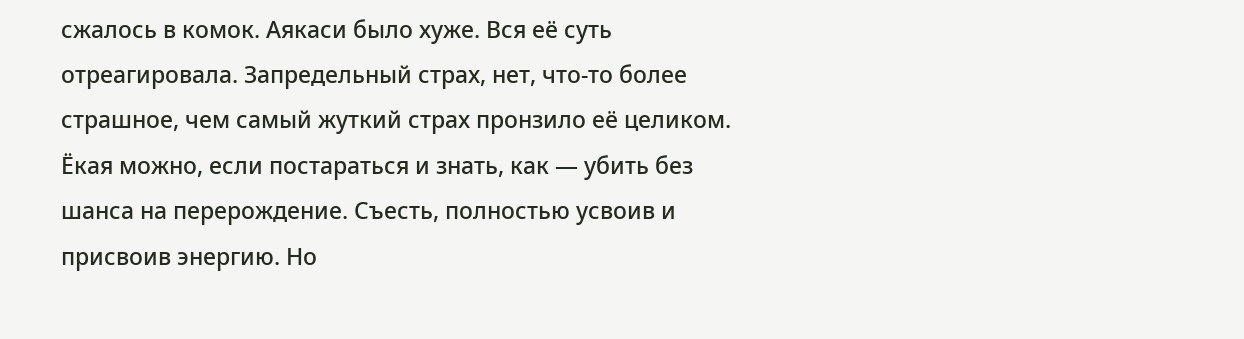сжалось в комок. Аякаси было хуже. Вся её суть отреагировала. Запредельный страх, нет, что-то более страшное, чем самый жуткий страх пронзило её целиком. Ёкая можно, если постараться и знать, как — убить без шанса на перерождение. Съесть, полностью усвоив и присвоив энергию. Но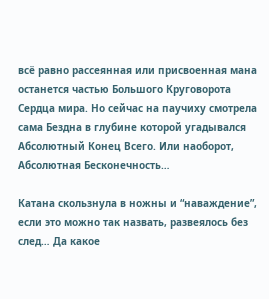всё равно рассеянная или присвоенная мана останется частью Большого Круговорота Сердца мира. Но сейчас на паучиху смотрела сама Бездна в глубине которой угадывался Абсолютный Конец Всего. Или наоборот, Абсолютная Бесконечность…

Катана скользнула в ножны и “наваждение”, если это можно так назвать, развеялось без след… Да какое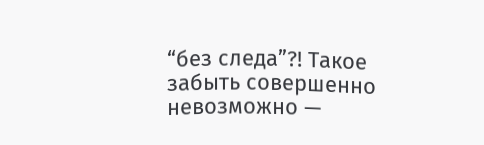“без следа”?! Такое забыть совершенно невозможно —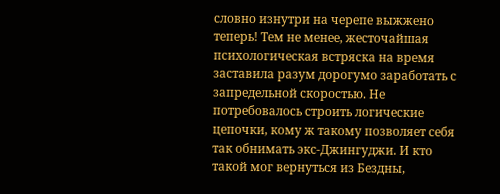словно изнутри на черепе выжжено теперь! Тем не менее, жесточайшая психологическая встряска на время заставила разум дорогумо заработать с запредельной скоростью. Не потребовалось строить логические цепочки, кому ж такому позволяет себя так обнимать экс-Джингуджи. И кто такой мог вернуться из Бездны,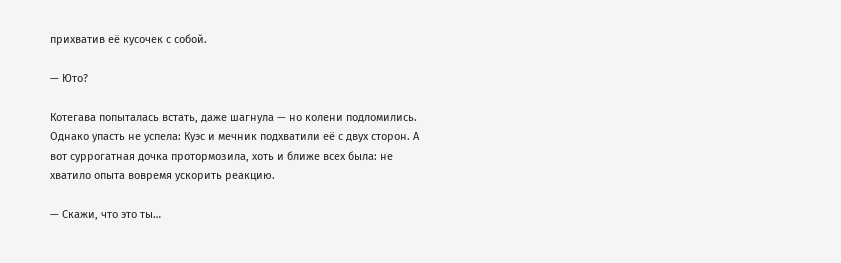прихватив её кусочек с собой.

— Юто?

Котегава попыталась встать, даже шагнула — но колени подломились. Однако упасть не успела: Куэс и мечник подхватили её с двух сторон. А вот суррогатная дочка протормозила, хоть и ближе всех была: не хватило опыта вовремя ускорить реакцию.

— Скажи, что это ты…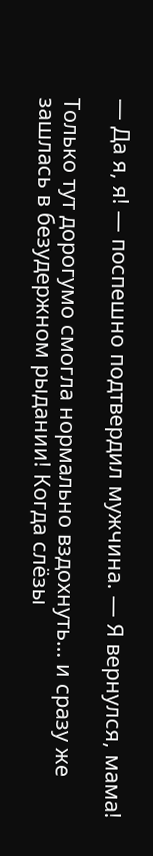— Да я, я! — поспешно подтвердил мужчина. — Я вернулся, мама!

Только тут дорогумо смогла нормально вздохнуть… и сразу же зашлась в безудержном рыдании! Когда слёзы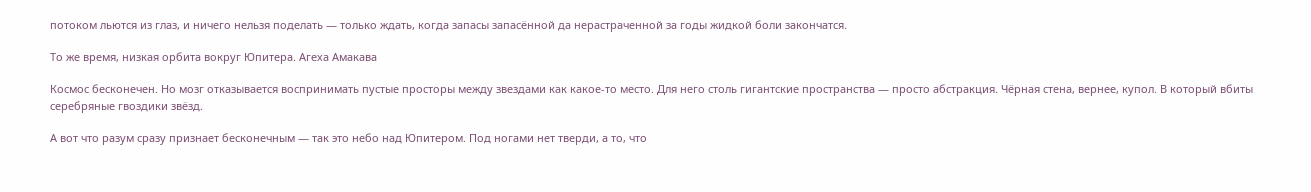потоком льются из глаз, и ничего нельзя поделать — только ждать, когда запасы запасённой да нерастраченной за годы жидкой боли закончатся.

То же время, низкая орбита вокруг Юпитера. Агеха Амакава

Космос бесконечен. Но мозг отказывается воспринимать пустые просторы между звездами как какое-то место. Для него столь гигантские пространства — просто абстракция. Чёрная стена, вернее, купол. В который вбиты серебряные гвоздики звёзд.

А вот что разум сразу признает бесконечным — так это небо над Юпитером. Под ногами нет тверди, а то, что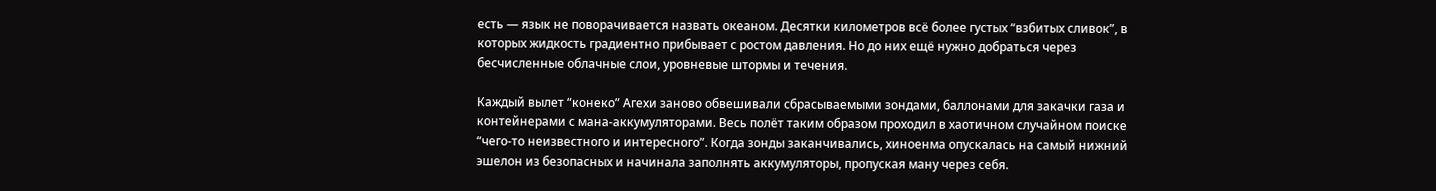есть — язык не поворачивается назвать океаном. Десятки километров всё более густых “взбитых сливок”, в которых жидкость градиентно прибывает с ростом давления. Но до них ещё нужно добраться через бесчисленные облачные слои, уровневые штормы и течения.

Каждый вылет “конеко” Агехи заново обвешивали сбрасываемыми зондами, баллонами для закачки газа и контейнерами с мана-аккумуляторами. Весь полёт таким образом проходил в хаотичном случайном поиске “чего-то неизвестного и интересного”. Когда зонды заканчивались, хиноенма опускалась на самый нижний эшелон из безопасных и начинала заполнять аккумуляторы, пропуская ману через себя.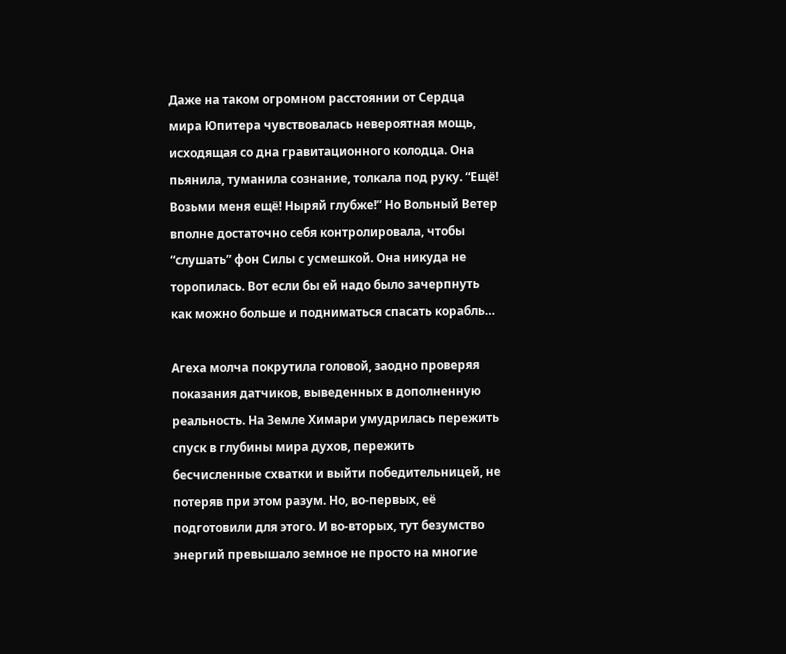Даже на таком огромном расстоянии от Сердца мира Юпитера чувствовалась невероятная мощь, исходящая со дна гравитационного колодца. Она пьянила, туманила сознание, толкала под руку. “Ещё! Возьми меня ещё! Ныряй глубже!” Но Вольный Ветер вполне достаточно себя контролировала, чтобы “слушать” фон Силы с усмешкой. Она никуда не торопилась. Вот если бы ей надо было зачерпнуть как можно больше и подниматься спасать корабль…

Агеха молча покрутила головой, заодно проверяя показания датчиков, выведенных в дополненную реальность. На Земле Химари умудрилась пережить спуск в глубины мира духов, пережить бесчисленные схватки и выйти победительницей, не потеряв при этом разум. Но, во-первых, её подготовили для этого. И во-вторых, тут безумство энергий превышало земное не просто на многие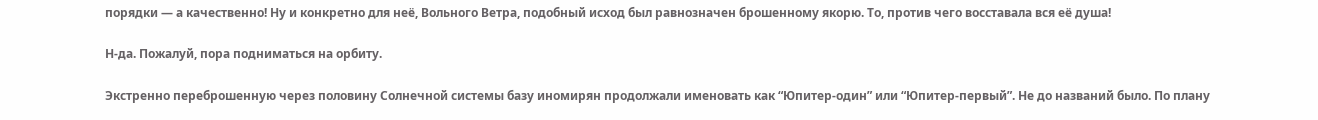порядки — а качественно! Ну и конкретно для неё, Вольного Ветра, подобный исход был равнозначен брошенному якорю. То, против чего восставала вся её душа!

Н-да. Пожалуй, пора подниматься на орбиту.

Экстренно переброшенную через половину Солнечной системы базу иномирян продолжали именовать как “Юпитер-один” или “Юпитер-первый”. Не до названий было. По плану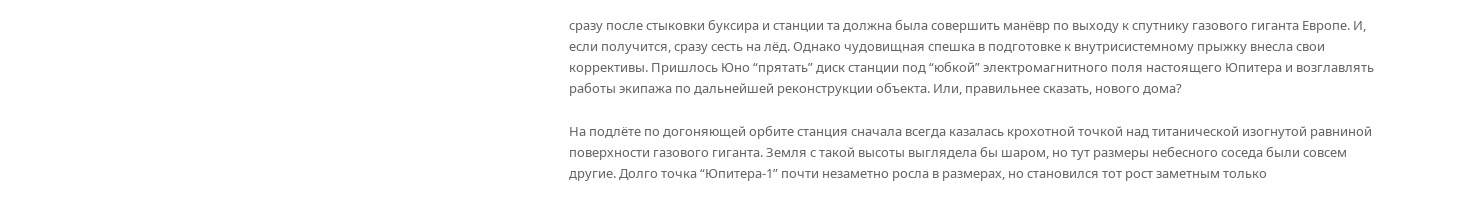сразу после стыковки буксира и станции та должна была совершить манёвр по выходу к спутнику газового гиганта Европе. И, если получится, сразу сесть на лёд. Однако чудовищная спешка в подготовке к внутрисистемному прыжку внесла свои коррективы. Пришлось Юно “прятать” диск станции под “юбкой” электромагнитного поля настоящего Юпитера и возглавлять работы экипажа по дальнейшей реконструкции объекта. Или, правильнее сказать, нового дома?

На подлёте по догоняющей орбите станция сначала всегда казалась крохотной точкой над титанической изогнутой равниной поверхности газового гиганта. Земля с такой высоты выглядела бы шаром, но тут размеры небесного соседа были совсем другие. Долго точка “Юпитера-1” почти незаметно росла в размерах, но становился тот рост заметным только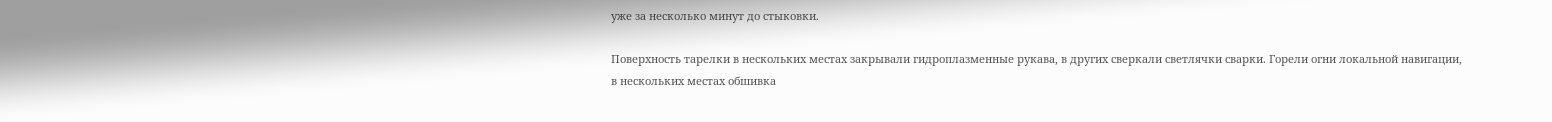уже за несколько минут до стыковки.

Поверхность тарелки в нескольких местах закрывали гидроплазменные рукава, в других сверкали светлячки сварки. Горели огни локальной навигации, в нескольких местах обшивка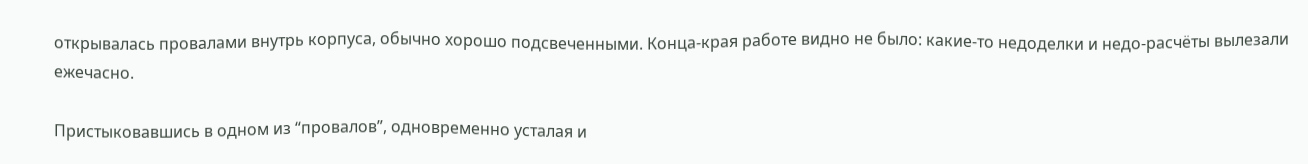открывалась провалами внутрь корпуса, обычно хорошо подсвеченными. Конца-края работе видно не было: какие-то недоделки и недо-расчёты вылезали ежечасно.

Пристыковавшись в одном из “провалов”, одновременно усталая и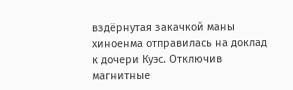вздёрнутая закачкой маны хиноенма отправилась на доклад к дочери Куэс. Отключив магнитные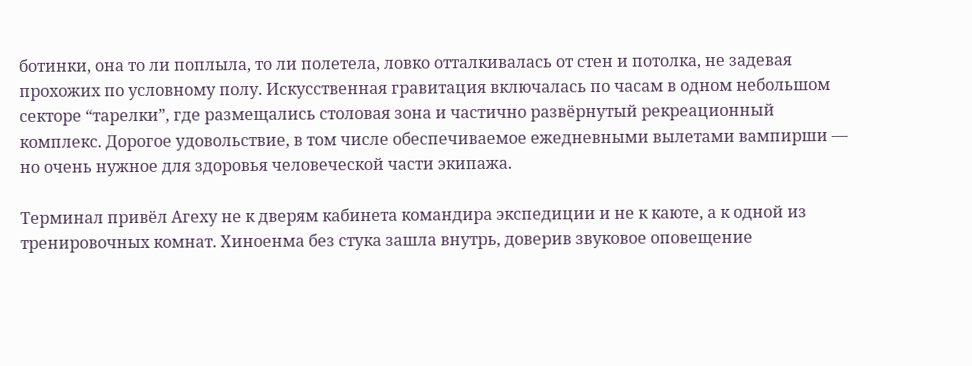ботинки, она то ли поплыла, то ли полетела, ловко отталкивалась от стен и потолка, не задевая прохожих по условному полу. Искусственная гравитация включалась по часам в одном небольшом секторе “тарелки”, где размещались столовая зона и частично развёрнутый рекреационный комплекс. Дорогое удовольствие, в том числе обеспечиваемое ежедневными вылетами вампирши — но очень нужное для здоровья человеческой части экипажа.

Терминал привёл Агеху не к дверям кабинета командира экспедиции и не к каюте, а к одной из тренировочных комнат. Хиноенма без стука зашла внутрь, доверив звуковое оповещение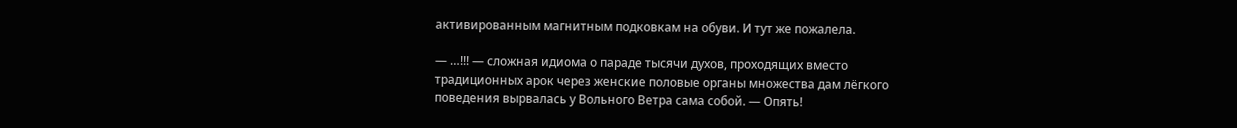активированным магнитным подковкам на обуви. И тут же пожалела.

— …!!! — сложная идиома о параде тысячи духов, проходящих вместо традиционных арок через женские половые органы множества дам лёгкого поведения вырвалась у Вольного Ветра сама собой. — Опять!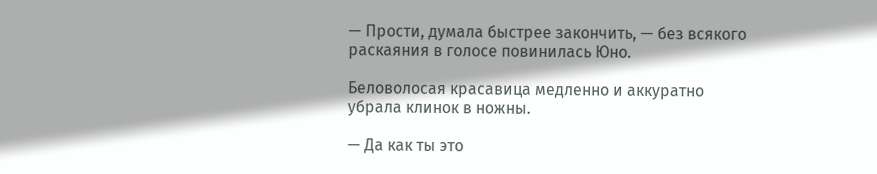— Прости, думала быстрее закончить, — без всякого раскаяния в голосе повинилась Юно.

Беловолосая красавица медленно и аккуратно убрала клинок в ножны.

— Да как ты это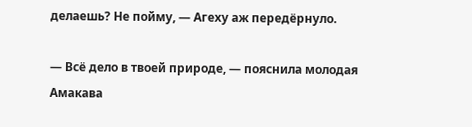делаешь? Не пойму, — Агеху аж передёрнуло.

— Всё дело в твоей природе, — пояснила молодая Амакава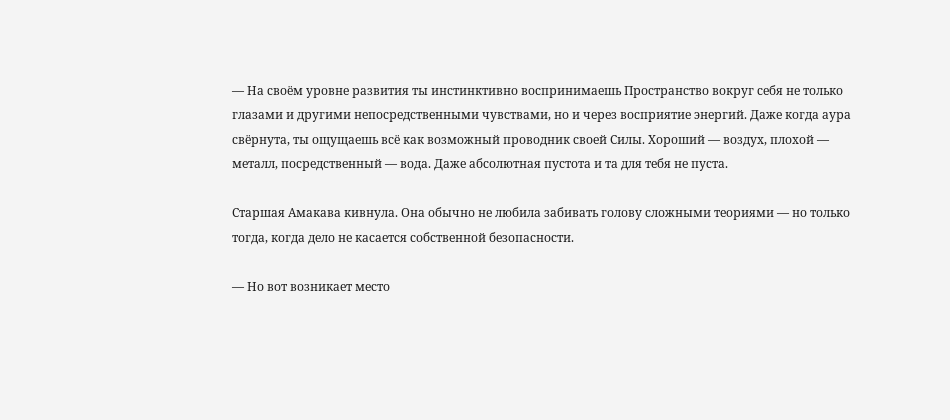— На своём уровне развития ты инстинктивно воспринимаешь Пространство вокруг себя не только глазами и другими непосредственными чувствами, но и через восприятие энергий. Даже когда аура свёрнута, ты ощущаешь всё как возможный проводник своей Силы. Хороший — воздух, плохой — металл, посредственный — вода. Даже абсолютная пустота и та для тебя не пуста.

Старшая Амакава кивнула. Она обычно не любила забивать голову сложными теориями — но только тогда, когда дело не касается собственной безопасности.

— Но вот возникает место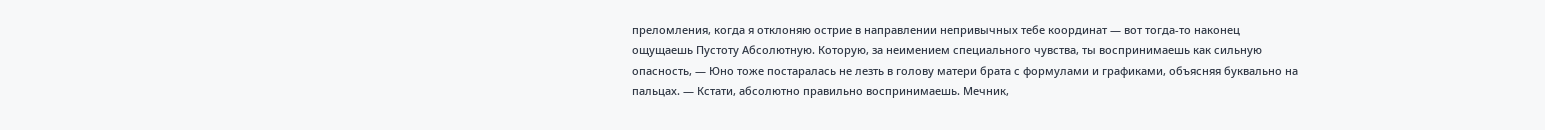преломления, когда я отклоняю острие в направлении непривычных тебе координат — вот тогда-то наконец ощущаешь Пустоту Абсолютную. Которую, за неимением специального чувства, ты воспринимаешь как сильную опасность, — Юно тоже постаралась не лезть в голову матери брата с формулами и графиками, объясняя буквально на пальцах. — Кстати, абсолютно правильно воспринимаешь. Мечник,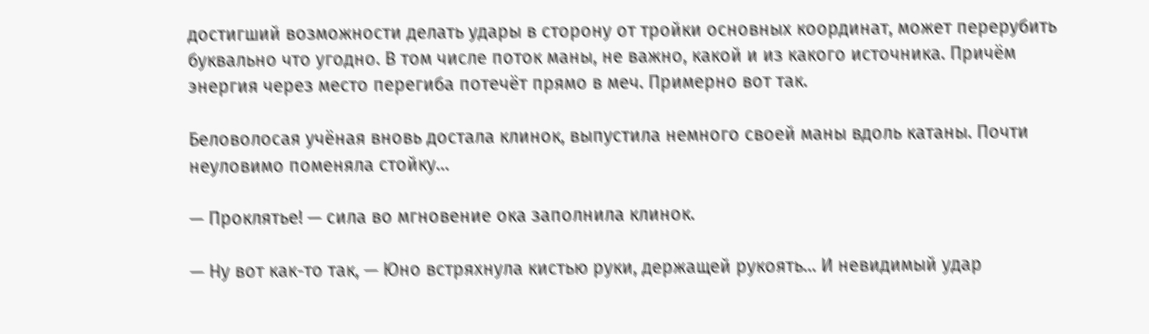достигший возможности делать удары в сторону от тройки основных координат, может перерубить буквально что угодно. В том числе поток маны, не важно, какой и из какого источника. Причём энергия через место перегиба потечёт прямо в меч. Примерно вот так.

Беловолосая учёная вновь достала клинок, выпустила немного своей маны вдоль катаны. Почти неуловимо поменяла стойку…

— Проклятье! — сила во мгновение ока заполнила клинок.

— Ну вот как-то так, — Юно встряхнула кистью руки, держащей рукоять… И невидимый удар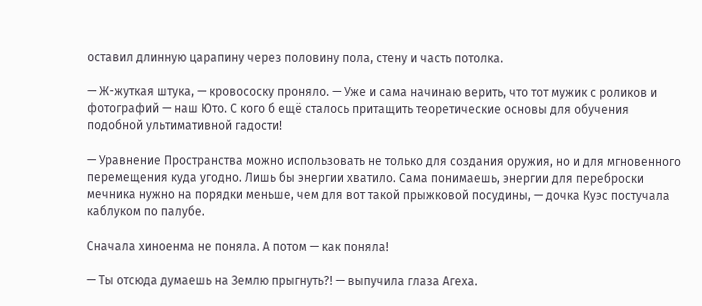оставил длинную царапину через половину пола, стену и часть потолка.

— Ж-жуткая штука, — кровососку проняло. — Уже и сама начинаю верить, что тот мужик с роликов и фотографий — наш Юто. С кого б ещё сталось притащить теоретические основы для обучения подобной ультимативной гадости!

— Уравнение Пространства можно использовать не только для создания оружия, но и для мгновенного перемещения куда угодно. Лишь бы энергии хватило. Сама понимаешь, энергии для переброски мечника нужно на порядки меньше, чем для вот такой прыжковой посудины, — дочка Куэс постучала каблуком по палубе.

Сначала хиноенма не поняла. А потом — как поняла!

— Ты отсюда думаешь на Землю прыгнуть?! — выпучила глаза Агеха.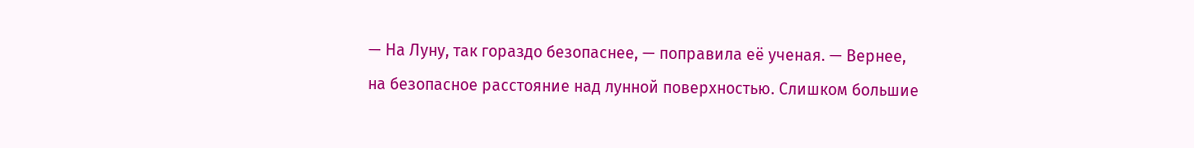— На Луну, так гораздо безопаснее, — поправила её ученая. — Вернее, на безопасное расстояние над лунной поверхностью. Слишком большие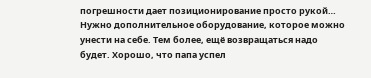погрешности дает позиционирование просто рукой… Нужно дополнительное оборудование, которое можно унести на себе. Тем более, ещё возвращаться надо будет. Хорошо, что папа успел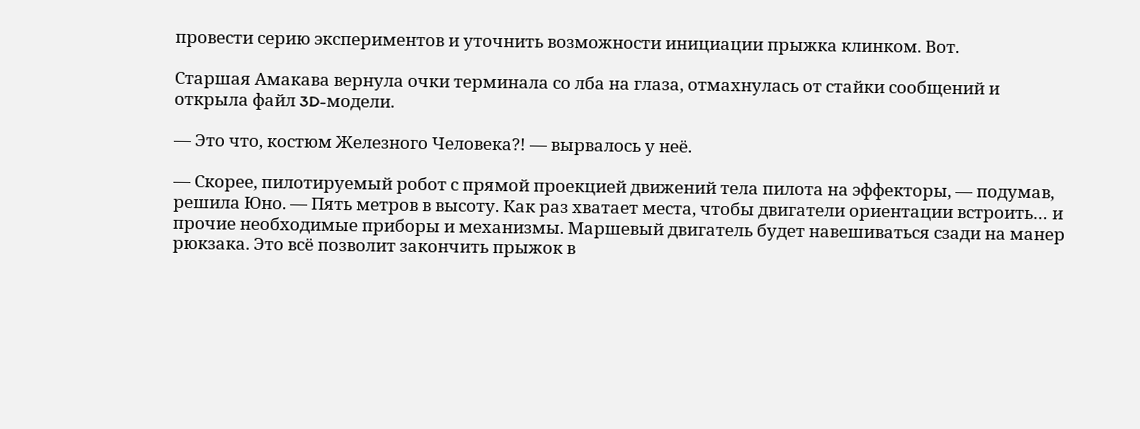провести серию экспериментов и уточнить возможности инициации прыжка клинком. Вот.

Старшая Амакава вернула очки терминала со лба на глаза, отмахнулась от стайки сообщений и открыла файл 3D-модели.

— Это что, костюм Железного Человека?! — вырвалось у неё.

— Скорее, пилотируемый робот с прямой проекцией движений тела пилота на эффекторы, — подумав, решила Юно. — Пять метров в высоту. Как раз хватает места, чтобы двигатели ориентации встроить… и прочие необходимые приборы и механизмы. Маршевый двигатель будет навешиваться сзади на манер рюкзака. Это всё позволит закончить прыжок в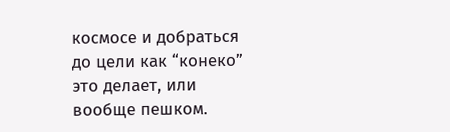космосе и добраться до цели как “конеко” это делает, или вообще пешком.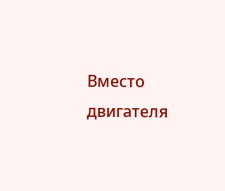Вместо двигателя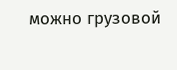можно грузовой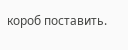короб поставить.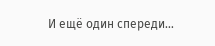И ещё один спереди…